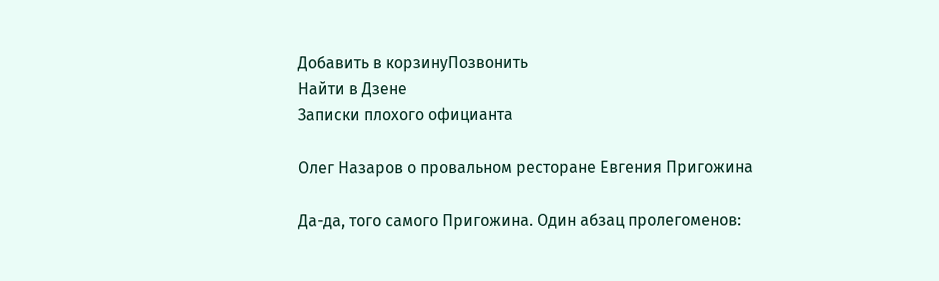Добавить в корзинуПозвонить
Найти в Дзене
Записки плохого официанта

Олег Назаров о провальном ресторане Евгения Пригожина

Да-да, того самого Пригожина. Один абзац пролегоменов: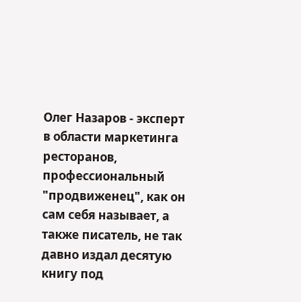Олег Назаров - эксперт в области маркетинга ресторанов, профессиональный "продвиженец", как он сам себя называет, а также писатель, не так давно издал десятую книгу под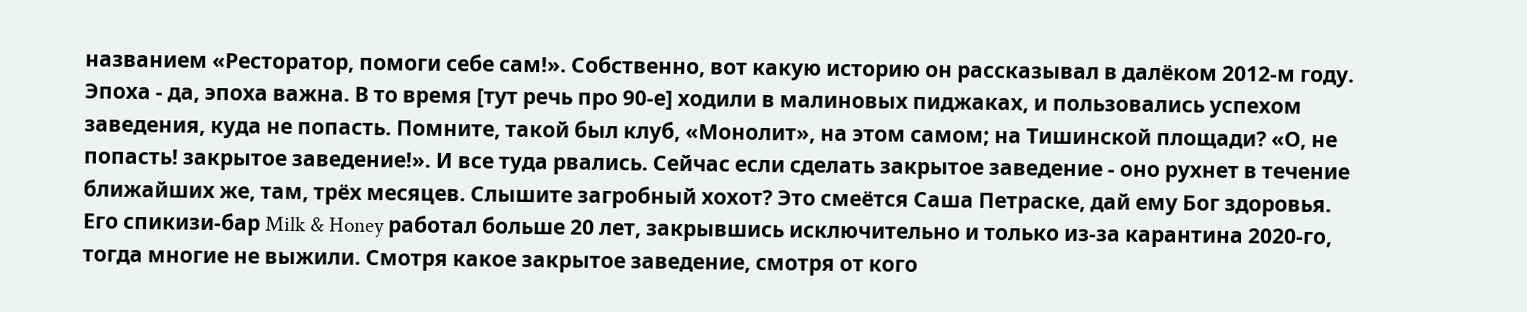названием «Ресторатор, помоги себе сам!». Собственно, вот какую историю он рассказывал в далёком 2012-м году. Эпоха - да, эпоха важна. В то время [тут речь про 90-е] ходили в малиновых пиджаках, и пользовались успехом заведения, куда не попасть. Помните, такой был клуб, «Монолит», на этом самом; на Тишинской площади? «О, не попасть! закрытое заведение!». И все туда рвались. Сейчас если сделать закрытое заведение - оно рухнет в течение ближайших же, там, трёх месяцев. Слышите загробный хохот? Это смеётся Саша Петраске, дай ему Бог здоровья. Его спикизи-бар Milk & Honey работал больше 20 лет, закрывшись исключительно и только из-за карантина 2020-го, тогда многие не выжили. Смотря какое закрытое заведение, смотря от кого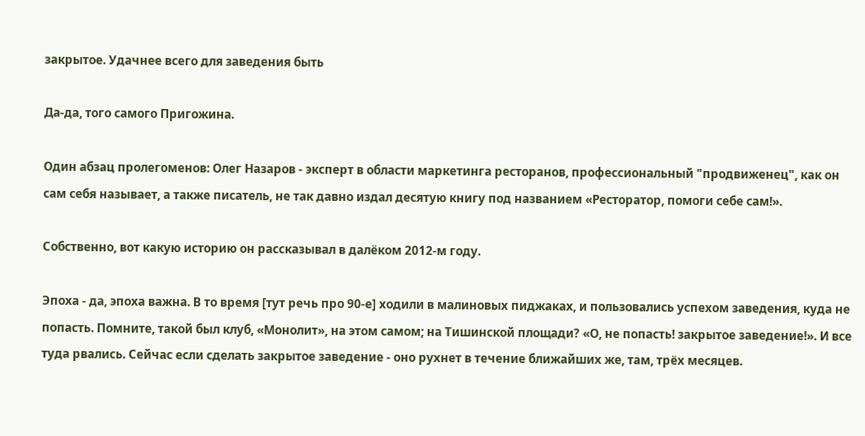закрытое. Удачнее всего для заведения быть

Да-да, того самого Пригожина.

Один абзац пролегоменов: Олег Назаров - эксперт в области маркетинга ресторанов, профессиональный "продвиженец", как он сам себя называет, а также писатель, не так давно издал десятую книгу под названием «Ресторатор, помоги себе сам!».

Собственно, вот какую историю он рассказывал в далёком 2012-м году.

Эпоха - да, эпоха важна. В то время [тут речь про 90-е] ходили в малиновых пиджаках, и пользовались успехом заведения, куда не попасть. Помните, такой был клуб, «Монолит», на этом самом; на Тишинской площади? «О, не попасть! закрытое заведение!». И все туда рвались. Сейчас если сделать закрытое заведение - оно рухнет в течение ближайших же, там, трёх месяцев.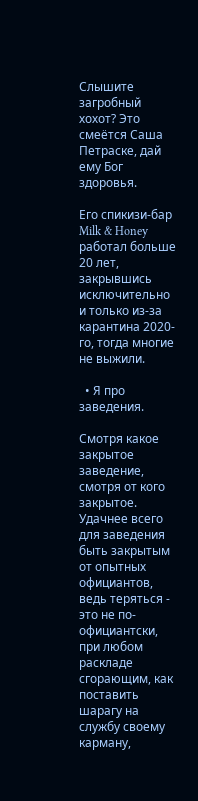Слышите загробный хохот? Это смеётся Саша Петраске, дай ему Бог здоровья.

Его спикизи-бар Milk & Honey работал больше 20 лет, закрывшись исключительно и только из-за карантина 2020-го, тогда многие не выжили.

  • Я про заведения.

Смотря какое закрытое заведение, смотря от кого закрытое. Удачнее всего для заведения быть закрытым от опытных официантов, ведь теряться - это не по-официантски, при любом раскладе сгорающим, как поставить шарагу на службу своему карману,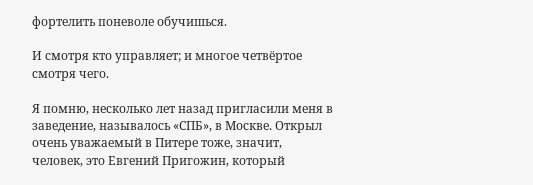фортелить поневоле обучишься.

И смотря кто управляет; и многое четвёртое смотря чего.

Я помню, несколько лет назад пригласили меня в заведение, называлось «СПБ», в Москве. Открыл очень уважаемый в Питере тоже, значит, человек, это Евгений Пригожин, который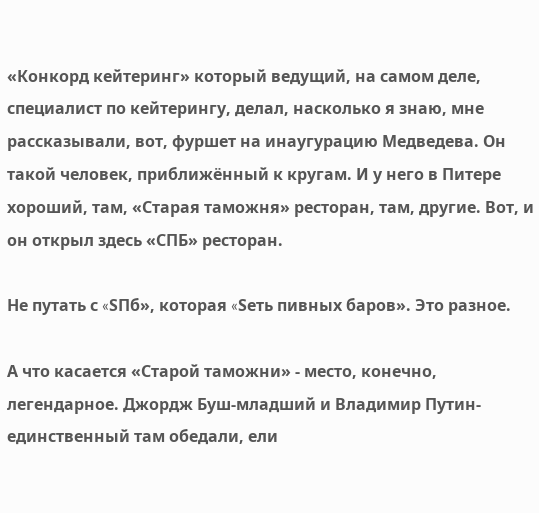«Конкорд кейтеринг» который ведущий, на самом деле, специалист по кейтерингу, делал, насколько я знаю, мне рассказывали, вот, фуршет на инаугурацию Медведева. Он такой человек, приближённый к кругам. И у него в Питере хороший, там, «Старая таможня» ресторан, там, другие. Вот, и он открыл здесь «СПБ» ресторан.

Не путать с «SПб», которая «Sеть пивных баров». Это разное.

А что касается «Старой таможни» - место, конечно, легендарное. Джордж Буш-младший и Владимир Путин-единственный там обедали, ели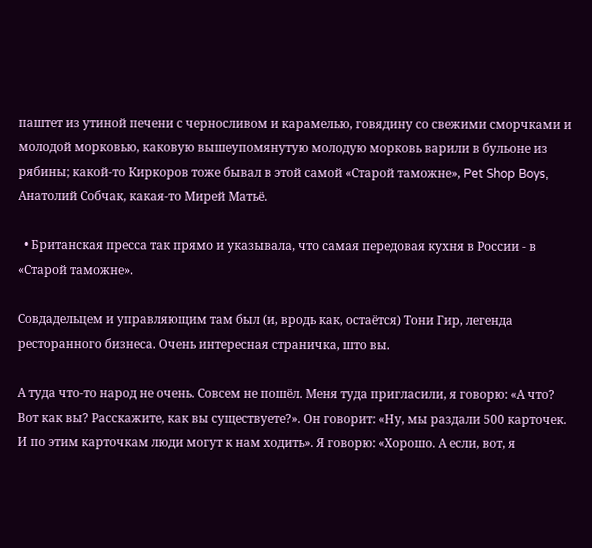паштет из утиной печени с черносливом и карамелью, говядину со свежими сморчками и молодой морковью, каковую вышеупомянутую молодую морковь варили в бульоне из рябины; какой-то Киркоров тоже бывал в этой самой «Старой таможне», Pet Shop Boys, Анатолий Собчак, какая-то Мирей Матьё.

  • Британская пресса так прямо и указывала, что самая передовая кухня в России - в «Старой таможне».

Совдадельцем и управляющим там был (и, вродь как, остаётся) Тони Гир, легенда ресторанного бизнеса. Очень интересная страничка, што вы.

А туда что-то народ не очень. Совсем не пошёл. Меня туда пригласили, я говорю: «А что? Вот как вы? Расскажите, как вы существуете?». Он говорит: «Ну, мы раздали 500 карточек. И по этим карточкам люди могут к нам ходить». Я говорю: «Хорошо. А если, вот, я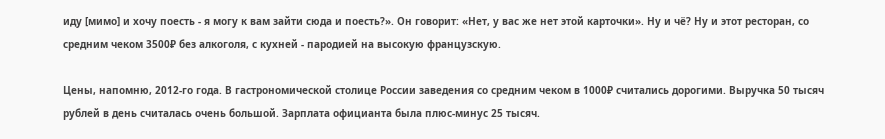иду [мимо] и хочу поесть - я могу к вам зайти сюда и поесть?». Он говорит: «Нет, у вас же нет этой карточки». Ну и чё? Ну и этот ресторан, со средним чеком 3500₽ без алкоголя, с кухней - пародией на высокую французскую.

Цены, напомню, 2012-го года. В гастрономической столице России заведения со средним чеком в 1000₽ считались дорогими. Выручка 50 тысяч рублей в день считалась очень большой. Зарплата официанта была плюс-минус 25 тысяч.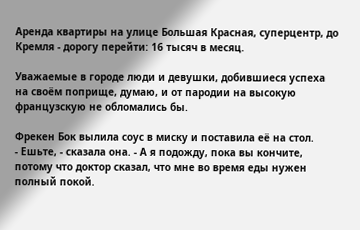Аренда квартиры на улице Большая Красная, суперцентр, до Кремля - дорогу перейти: 16 тысяч в месяц.

Уважаемые в городе люди и девушки, добившиеся успеха на своём поприще, думаю, и от пародии на высокую французскую не обломались бы.

Фрекен Бок вылила соус в миску и поставила её на стол.
- Ешьте, - сказала она. - А я подожду, пока вы кончите, потому что доктор сказал, что мне во время еды нужен полный покой.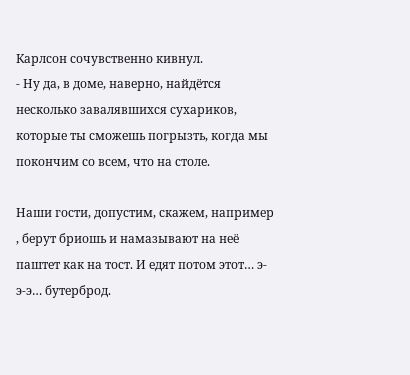Карлсон сочувственно кивнул.
- Ну да, в доме, наверно, найдётся несколько завалявшихся сухариков, которые ты сможешь погрызть, когда мы покончим со всем, что на столе.

Наши гости, допустим, скажем, например , берут бриошь и намазывают на неё паштет как на тост. И едят потом этот… э-э-э… бутерброд.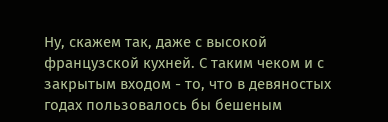Ну, скажем так, даже с высокой французской кухней. С таким чеком и с закрытым входом - то, что в девяностых годах пользовалось бы бешеным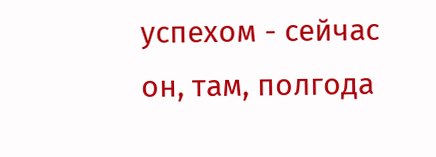успехом - сейчас он, там, полгода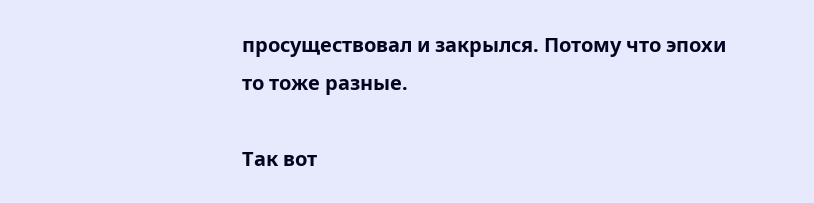просуществовал и закрылся. Потому что эпохи то тоже разные.

Так вот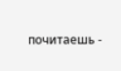почитаешь -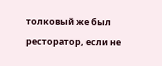толковый же был ресторатор, если не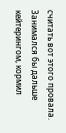считать вот этого провала. Занимался бы дальше кейтерингом, кормил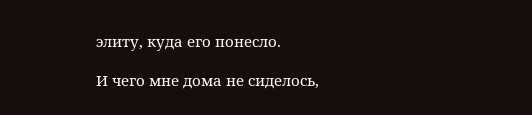элиту, куда его понесло.

И чего мне дома не сиделось,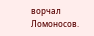ворчал Ломоносов.